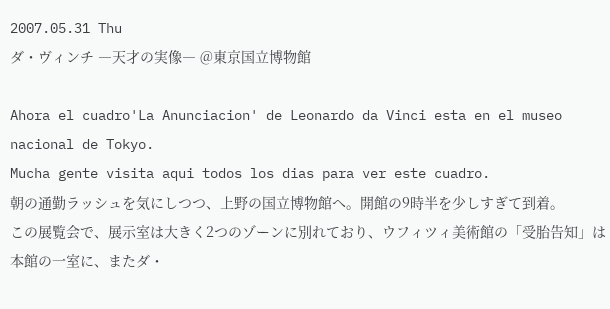2007.05.31 Thu
ダ・ヴィンチ ―天才の実像― @東京国立博物館

Ahora el cuadro'La Anunciacion' de Leonardo da Vinci esta en el museo nacional de Tokyo.
Mucha gente visita aqui todos los dias para ver este cuadro.
朝の通勤ラッシュを気にしつつ、上野の国立博物館へ。開館の9時半を少しすぎて到着。
この展覧会で、展示室は大きく2つのゾーンに別れており、ウフィツィ美術館の「受胎告知」は本館の一室に、またダ・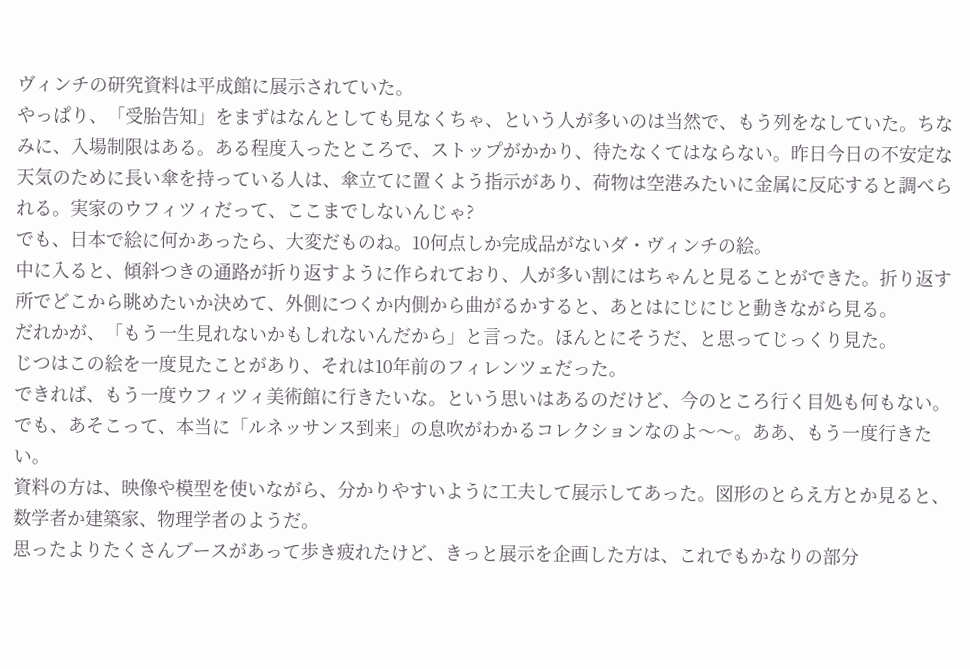ヴィンチの研究資料は平成館に展示されていた。
やっぱり、「受胎告知」をまずはなんとしても見なくちゃ、という人が多いのは当然で、もう列をなしていた。ちなみに、入場制限はある。ある程度入ったところで、ストップがかかり、待たなくてはならない。昨日今日の不安定な天気のために長い傘を持っている人は、傘立てに置くよう指示があり、荷物は空港みたいに金属に反応すると調べられる。実家のウフィツィだって、ここまでしないんじゃ?
でも、日本で絵に何かあったら、大変だものね。10何点しか完成品がないダ・ヴィンチの絵。
中に入ると、傾斜つきの通路が折り返すように作られており、人が多い割にはちゃんと見ることができた。折り返す所でどこから眺めたいか決めて、外側につくか内側から曲がるかすると、あとはにじにじと動きながら見る。
だれかが、「もう一生見れないかもしれないんだから」と言った。ほんとにそうだ、と思ってじっくり見た。
じつはこの絵を一度見たことがあり、それは10年前のフィレンツェだった。
できれば、もう一度ウフィツィ美術館に行きたいな。という思いはあるのだけど、今のところ行く目処も何もない。
でも、あそこって、本当に「ルネッサンス到来」の息吹がわかるコレクションなのよ〜〜。ああ、もう一度行きたい。
資料の方は、映像や模型を使いながら、分かりやすいように工夫して展示してあった。図形のとらえ方とか見ると、数学者か建築家、物理学者のようだ。
思ったよりたくさんブースがあって歩き疲れたけど、きっと展示を企画した方は、これでもかなりの部分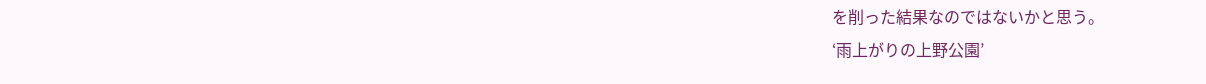を削った結果なのではないかと思う。
‘雨上がりの上野公園’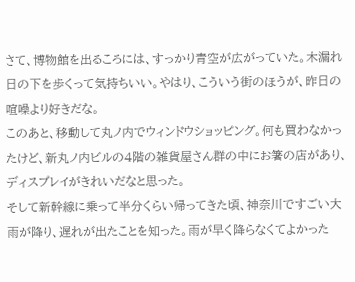さて、博物館を出るころには、すっかり青空が広がっていた。木漏れ日の下を歩くって気持ちいい。やはり、こういう街のほうが、昨日の喧噪より好きだな。
このあと、移動して丸ノ内でウィンドウショッピング。何も買わなかったけど、新丸ノ内ビルの4階の雑貨屋さん群の中にお箸の店があり、ディスプレイがきれいだなと思った。
そして新幹線に乗って半分くらい帰ってきた頃、神奈川ですごい大雨が降り、遅れが出たことを知った。雨が早く降らなくてよかった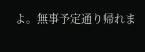よ。無事予定通り帰れま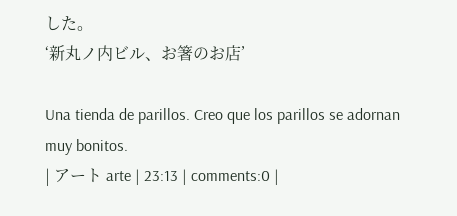した。
‘新丸ノ内ビル、お箸のお店’

Una tienda de parillos. Creo que los parillos se adornan muy bonitos.
| アート arte | 23:13 | comments:0 |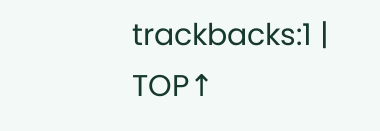trackbacks:1 | TOP↑